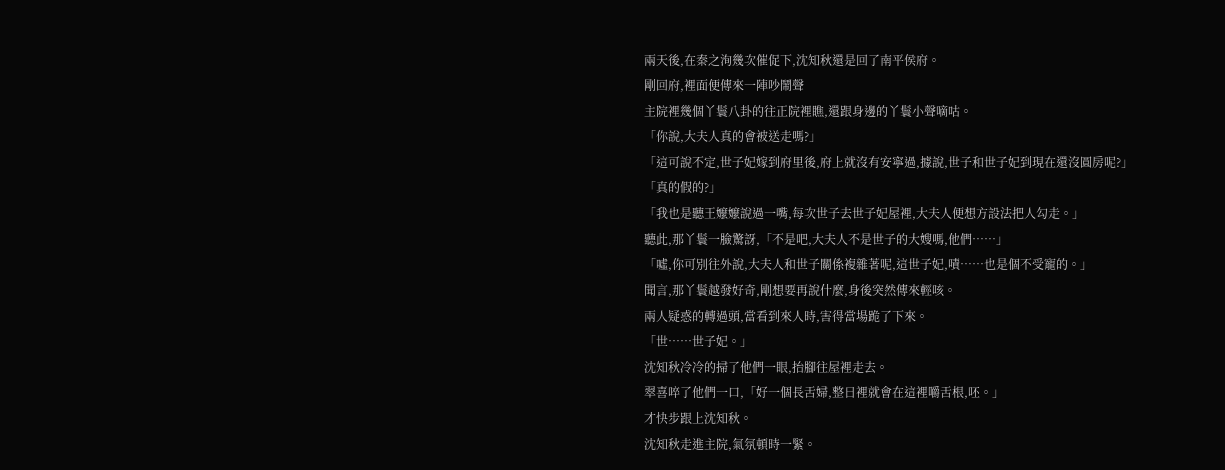兩天後,在秦之洵幾次催促下,沈知秋還是回了南平侯府。
剛回府,裡面便傳來一陣吵鬧聲
主院裡幾個丫鬟八卦的往正院裡瞧,還跟身邊的丫鬟小聲嘀咕。
「你說,大夫人真的會被送走嗎?」
「這可說不定,世子妃嫁到府里後,府上就沒有安寧過,據說,世子和世子妃到現在還沒圓房呢?」
「真的假的?」
「我也是聽王嬤嬤說過一嘴,每次世子去世子妃屋裡,大夫人便想方設法把人勾走。」
聽此,那丫鬟一臉驚訝,「不是吧,大夫人不是世子的大嫂嗎,他們……」
「噓,你可別往外說,大夫人和世子關係複雜著呢,這世子妃,嘖……也是個不受寵的。」
聞言,那丫鬟越發好奇,剛想要再說什麼,身後突然傳來輕咳。
兩人疑惑的轉過頭,當看到來人時,害得當場跪了下來。
「世……世子妃。」
沈知秋冷冷的掃了他們一眼,抬腳往屋裡走去。
翠喜啐了他們一口,「好一個長舌婦,整日裡就會在這裡嚼舌根,呸。」
才快步跟上沈知秋。
沈知秋走進主院,氣氛頓時一緊。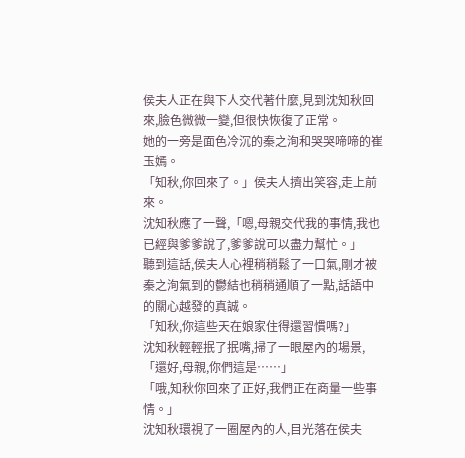侯夫人正在與下人交代著什麼,見到沈知秋回來,臉色微微一變,但很快恢復了正常。
她的一旁是面色冷沉的秦之洵和哭哭啼啼的崔玉嫣。
「知秋,你回來了。」侯夫人擠出笑容,走上前來。
沈知秋應了一聲,「嗯,母親交代我的事情,我也已經與爹爹說了,爹爹說可以盡力幫忙。」
聽到這話,侯夫人心裡稍稍鬆了一口氣,剛才被秦之洵氣到的鬱結也稍稍通順了一點,話語中的關心越發的真誠。
「知秋,你這些天在娘家住得還習慣嗎?」
沈知秋輕輕抿了抿嘴,掃了一眼屋內的場景,「還好,母親,你們這是……」
「哦,知秋你回來了正好,我們正在商量一些事情。」
沈知秋環視了一圈屋內的人,目光落在侯夫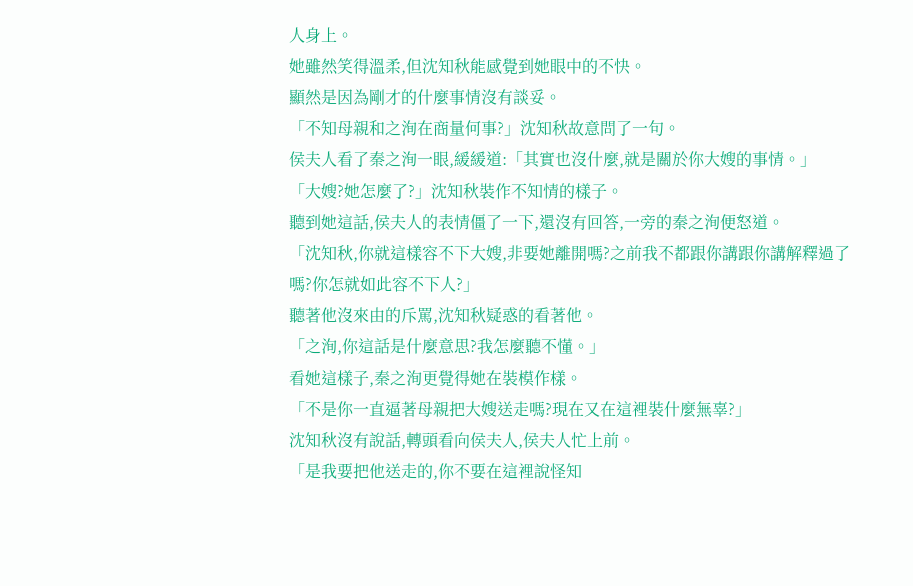人身上。
她雖然笑得溫柔,但沈知秋能感覺到她眼中的不快。
顯然是因為剛才的什麼事情沒有談妥。
「不知母親和之洵在商量何事?」沈知秋故意問了一句。
侯夫人看了秦之洵一眼,緩緩道:「其實也沒什麼,就是關於你大嫂的事情。」
「大嫂?她怎麼了?」沈知秋裝作不知情的樣子。
聽到她這話,侯夫人的表情僵了一下,還沒有回答,一旁的秦之洵便怒道。
「沈知秋,你就這樣容不下大嫂,非要她離開嗎?之前我不都跟你講跟你講解釋過了嗎?你怎就如此容不下人?」
聽著他沒來由的斥罵,沈知秋疑惑的看著他。
「之洵,你這話是什麼意思?我怎麼聽不懂。」
看她這樣子,秦之洵更覺得她在裝模作樣。
「不是你一直逼著母親把大嫂送走嗎?現在又在這裡裝什麼無辜?」
沈知秋沒有說話,轉頭看向侯夫人,侯夫人忙上前。
「是我要把他送走的,你不要在這裡說怪知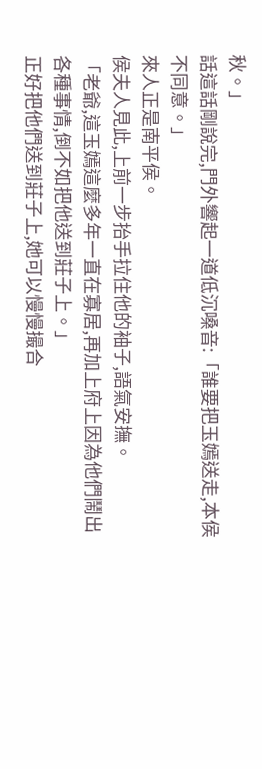秋。」
話這話剛說完,門外響起一道低沉嗓音:「誰要把玉嫣送走,本侯不同意。」
來人正是南平侯。
侯夫人見此,上前一步抬手拉住他的袖子,語氣安撫。
「老爺,這玉嫣這麼多年一直在寡居,再加上府上因為他們鬧出各種事情,倒不如把他送到莊子上。」
正好把他們送到莊子上,她可以慢慢撮合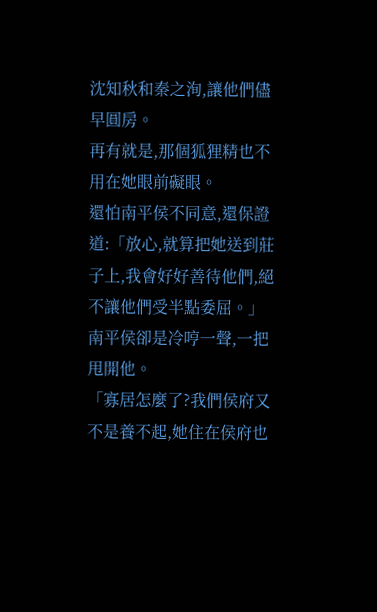沈知秋和秦之洵,讓他們儘早圓房。
再有就是,那個狐狸精也不用在她眼前礙眼。
還怕南平侯不同意,還保證道:「放心,就算把她送到莊子上,我會好好善待他們,絕不讓他們受半點委屈。」
南平侯卻是冷哼一聲,一把甩開他。
「寡居怎麼了?我們侯府又不是養不起,她住在侯府也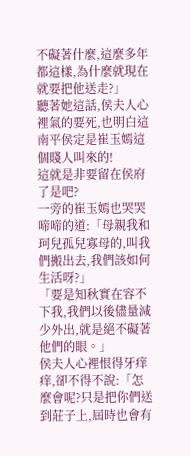不礙著什麼,這麼多年都這樣,為什麼就現在就要把他送走?」
聽著她這話,侯夫人心裡氣的要死,也明白這南平侯定是崔玉嫣這個賤人叫來的!
這就是非要留在侯府了是吧?
一旁的崔玉嫣也哭哭啼啼的道:「母親我和珂兒孤兒寡母的,叫我們搬出去,我們該如何生活呀?」
「要是知秋實在容不下我,我們以後儘量減少外出,就是絕不礙著他們的眼。」
侯夫人心裡恨得牙痒痒,卻不得不說:「怎麼會呢?只是把你們送到莊子上,屆時也會有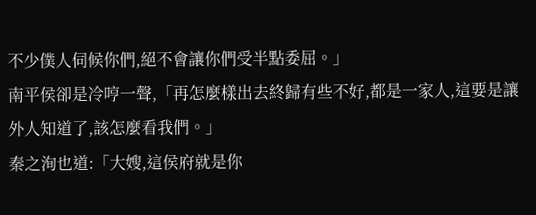不少僕人伺候你們,絕不會讓你們受半點委屈。」
南平侯卻是冷哼一聲,「再怎麼樣出去終歸有些不好,都是一家人,這要是讓外人知道了,該怎麼看我們。」
秦之洵也道:「大嫂,這侯府就是你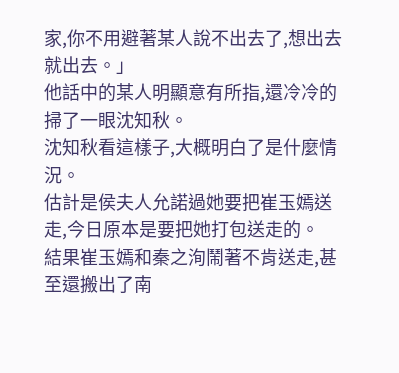家,你不用避著某人說不出去了,想出去就出去。」
他話中的某人明顯意有所指,還冷冷的掃了一眼沈知秋。
沈知秋看這樣子,大概明白了是什麼情況。
估計是侯夫人允諾過她要把崔玉嫣送走,今日原本是要把她打包送走的。
結果崔玉嫣和秦之洵鬧著不肯送走,甚至還搬出了南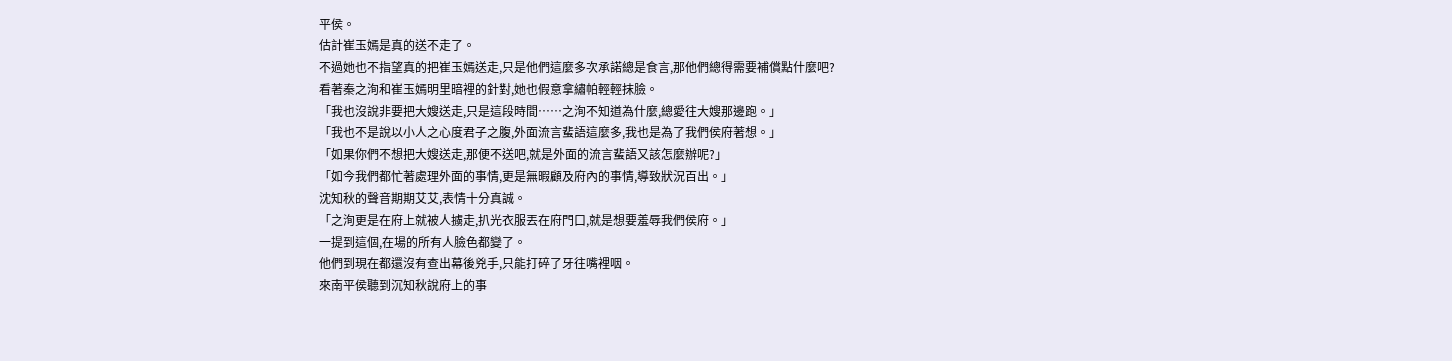平侯。
估計崔玉嫣是真的送不走了。
不過她也不指望真的把崔玉嫣送走,只是他們這麼多次承諾總是食言,那他們總得需要補償點什麼吧?
看著秦之洵和崔玉嫣明里暗裡的針對,她也假意拿繡帕輕輕抹臉。
「我也沒說非要把大嫂送走,只是這段時間……之洵不知道為什麼,總愛往大嫂那邊跑。」
「我也不是說以小人之心度君子之腹,外面流言蜚語這麼多,我也是為了我們侯府著想。」
「如果你們不想把大嫂送走,那便不送吧,就是外面的流言蜚語又該怎麼辦呢?」
「如今我們都忙著處理外面的事情,更是無暇顧及府內的事情,導致狀況百出。」
沈知秋的聲音期期艾艾,表情十分真誠。
「之洵更是在府上就被人擄走,扒光衣服丟在府門口,就是想要羞辱我們侯府。」
一提到這個,在場的所有人臉色都變了。
他們到現在都還沒有查出幕後兇手,只能打碎了牙往嘴裡咽。
來南平侯聽到沉知秋說府上的事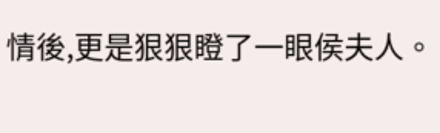情後,更是狠狠瞪了一眼侯夫人。